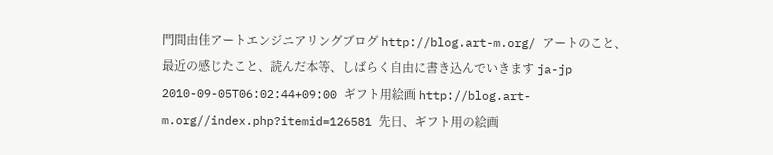門間由佳アートエンジニアリングブログ http://blog.art-m.org/ アートのこと、最近の感じたこと、読んだ本等、しばらく自由に書き込んでいきます ja-jp 2010-09-05T06:02:44+09:00 ギフト用絵画 http://blog.art-m.org//index.php?itemid=126581 先日、ギフト用の絵画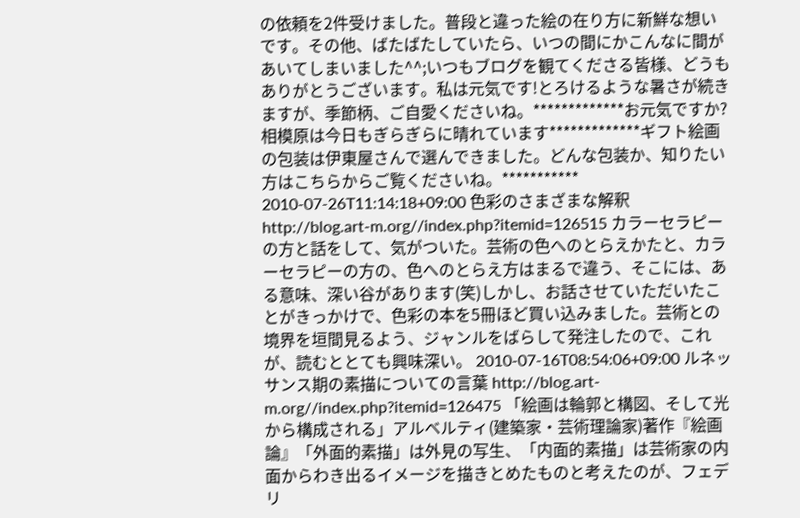の依頼を2件受けました。普段と違った絵の在り方に新鮮な想いです。その他、ばたばたしていたら、いつの間にかこんなに間があいてしまいました^^;いつもブログを観てくださる皆様、どうもありがとうございます。私は元気です!とろけるような暑さが続きますが、季節柄、ご自愛くださいね。*************お元気ですか?相模原は今日もぎらぎらに晴れています*************ギフト絵画の包装は伊東屋さんで選んできました。どんな包装か、知りたい方はこちらからご覧くださいね。*********** 2010-07-26T11:14:18+09:00 色彩のさまざまな解釈 http://blog.art-m.org//index.php?itemid=126515 カラーセラピーの方と話をして、気がついた。芸術の色へのとらえかたと、カラーセラピーの方の、色へのとらえ方はまるで違う、そこには、ある意味、深い谷があります(笑)しかし、お話させていただいたことがきっかけで、色彩の本を5冊ほど買い込みました。芸術との境界を垣間見るよう、ジャンルをばらして発注したので、これが、読むととても興味深い。 2010-07-16T08:54:06+09:00 ルネッサンス期の素描についての言葉 http://blog.art-m.org//index.php?itemid=126475 「絵画は輪郭と構図、そして光から構成される」アルベルティ(建築家・芸術理論家)著作『絵画論』「外面的素描」は外見の写生、「内面的素描」は芸術家の内面からわき出るイメージを描きとめたものと考えたのが、フェデリ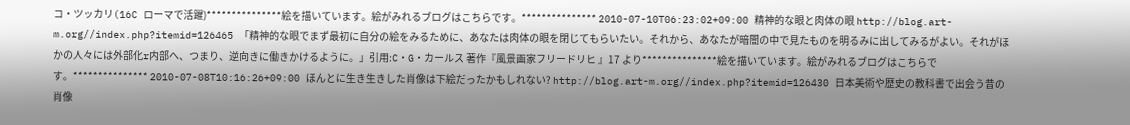コ・ツッカリ(16C ローマで活躍)***************絵を描いています。絵がみれるブログはこちらです。*************** 2010-07-10T06:23:02+09:00 精神的な眼と肉体の眼 http://blog.art-m.org//index.php?itemid=126465 「精神的な眼でまず最初に自分の絵をみるために、あなたは肉体の眼を閉じてもらいたい。それから、あなたが暗闇の中で見たものを明るみに出してみるがよい。それがほかの人々には外部化r内部へ、つまり、逆向きに働きかけるように。」引用:C・G・カールス 著作『風景画家フリードリヒ 』17 より***************絵を描いています。絵がみれるブログはこちらです。*************** 2010-07-08T10:16:26+09:00 ほんとに生き生きした肖像は下絵だったかもしれない? http://blog.art-m.org//index.php?itemid=126430 日本美術や歴史の教科書で出会う昔の肖像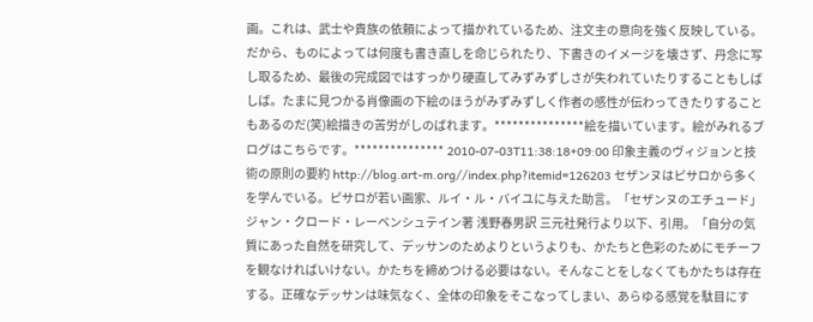画。これは、武士や貴族の依頼によって描かれているため、注文主の意向を強く反映している。だから、ものによっては何度も書き直しを命じられたり、下書きのイメージを壊さず、丹念に写し取るため、最後の完成図ではすっかり硬直してみずみずしさが失われていたりすることもしばしば。たまに見つかる肖像画の下絵のほうがみずみずしく作者の感性が伝わってきたりすることもあるのだ(笑)絵描きの苦労がしのばれます。***************絵を描いています。絵がみれるブログはこちらです。*************** 2010-07-03T11:38:18+09:00 印象主義のヴィジョンと技術の原則の要約 http://blog.art-m.org//index.php?itemid=126203 セザンヌはピサロから多くを学んでいる。ピサロが若い画家、ルイ・ル・バイユに与えた助言。「セザンヌのエチュード」ジャン・クロード・レーベンシュテイン著 浅野春男訳 三元社発行より以下、引用。「自分の気質にあった自然を研究して、デッサンのためよりというよりも、かたちと色彩のためにモチーフを観なければいけない。かたちを締めつける必要はない。そんなことをしなくてもかたちは存在する。正確なデッサンは味気なく、全体の印象をそこなってしまい、あらゆる感覚を駄目にす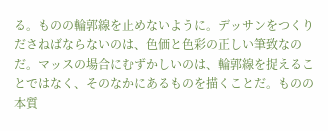る。ものの輪郭線を止めないように。デッサンをつくりださねばならないのは、色価と色彩の正しい筆致なのだ。マッスの場合にむずかしいのは、輪郭線を捉えることではなく、そのなかにあるものを描くことだ。ものの本質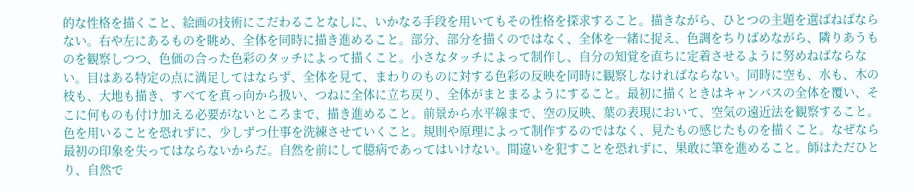的な性格を描くこと、絵画の技術にこだわることなしに、いかなる手段を用いてもその性格を探求すること。描きながら、ひとつの主題を選ばねばならない。右や左にあるものを眺め、全体を同時に描き進めること。部分、部分を描くのではなく、全体を一緒に捉え、色調をちりばめながら、隣りあうものを観察しつつ、色価の合った色彩のタッチによって描くこと。小さなタッチによって制作し、自分の知覚を直ちに定着させるように努めねばならない。目はある特定の点に満足してはならず、全体を見て、まわりのものに対する色彩の反映を同時に観察しなければならない。同時に空も、水も、木の枝も、大地も描き、すべてを真っ向から扱い、つねに全体に立ち戻り、全体がまとまるようにすること。最初に描くときはキャンバスの全体を覆い、そこに何ものも付け加える必要がないところまで、描き進めること。前景から水平線まで、空の反映、葉の表現において、空気の遠近法を観察すること。色を用いることを恐れずに、少しずつ仕事を洗練させていくこと。規則や原理によって制作するのではなく、見たもの感じたものを描くこと。なぜなら最初の印象を失ってはならないからだ。自然を前にして臆病であってはいけない。間違いを犯すことを恐れずに、果敢に筆を進めること。師はただひとり、自然で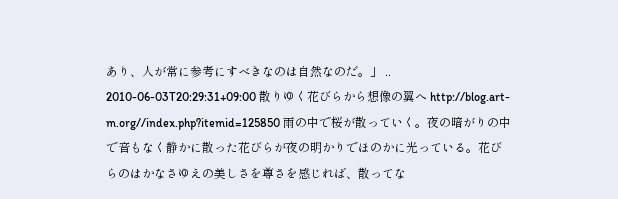あり、人が常に参考にすべきなのは自然なのだ。」 .. 2010-06-03T20:29:31+09:00 散りゆく花びらから想像の翼へ http://blog.art-m.org//index.php?itemid=125850 雨の中で桜が散っていく。夜の暗がりの中で音もなく静かに散った花びらが夜の明かりでほのかに光っている。花びらのはかなさゆえの美しさを尊さを感じれば、散ってな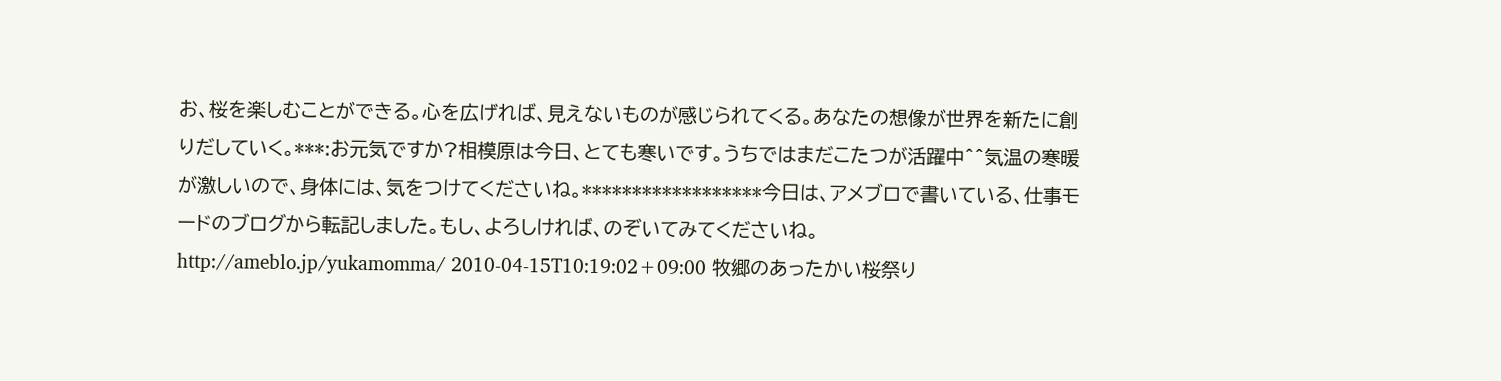お、桜を楽しむことができる。心を広げれば、見えないものが感じられてくる。あなたの想像が世界を新たに創りだしていく。***:お元気ですか?相模原は今日、とても寒いです。うちではまだこたつが活躍中^^気温の寒暖が激しいので、身体には、気をつけてくださいね。******************今日は、アメブロで書いている、仕事モードのブログから転記しました。もし、よろしければ、のぞいてみてくださいね。http://ameblo.jp/yukamomma/ 2010-04-15T10:19:02+09:00 牧郷のあったかい桜祭り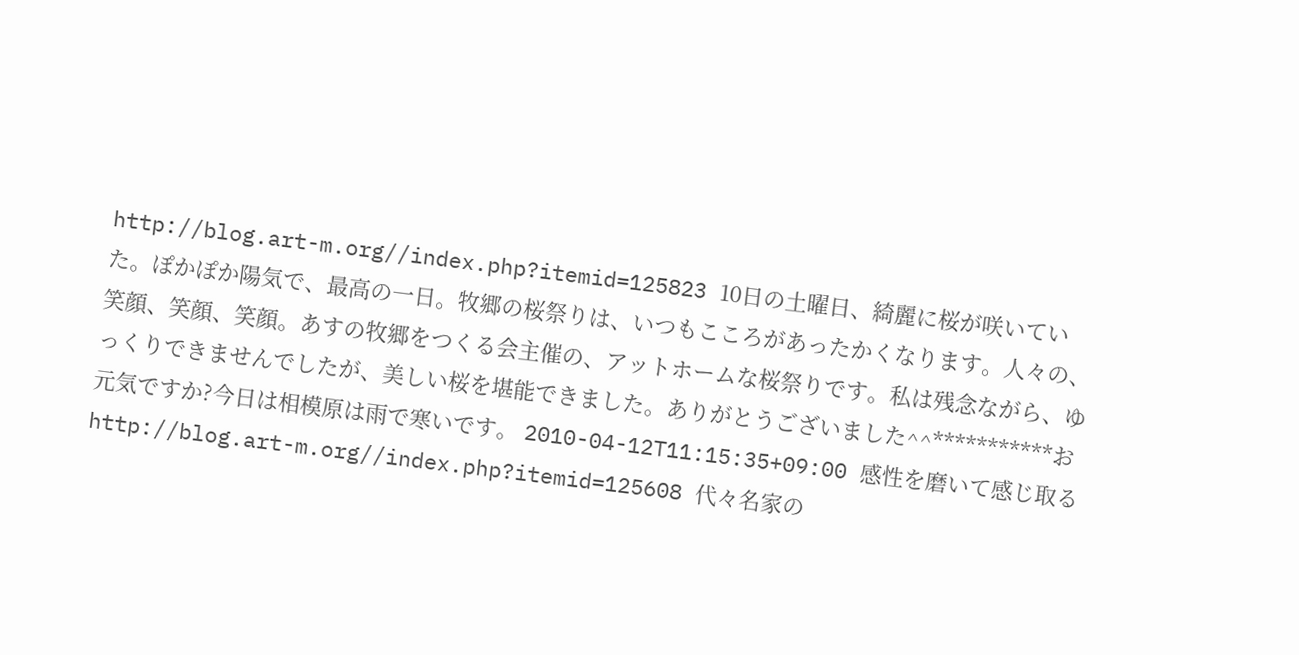http://blog.art-m.org//index.php?itemid=125823 10日の土曜日、綺麗に桜が咲いていた。ぽかぽか陽気で、最高の一日。牧郷の桜祭りは、いつもこころがあったかくなります。人々の、笑顔、笑顔、笑顔。あすの牧郷をつくる会主催の、アットホームな桜祭りです。私は残念ながら、ゆっくりできませんでしたが、美しい桜を堪能できました。ありがとうございました^^***********お元気ですか?今日は相模原は雨で寒いです。 2010-04-12T11:15:35+09:00 感性を磨いて感じ取る http://blog.art-m.org//index.php?itemid=125608 代々名家の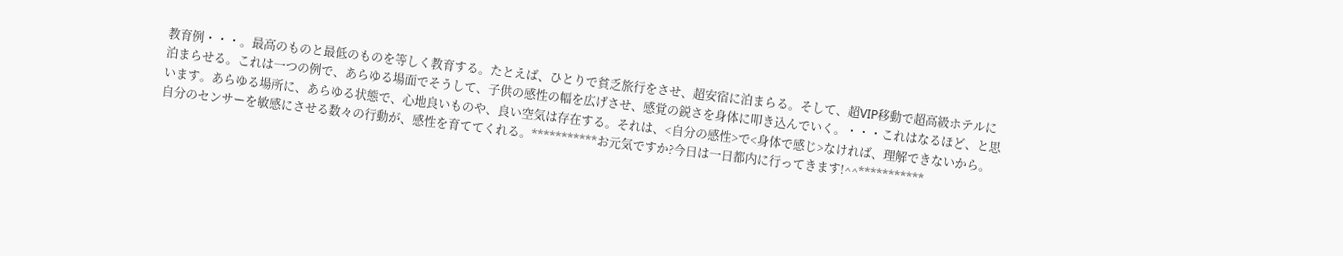教育例・・・。最高のものと最低のものを等しく教育する。たとえば、ひとりで貧乏旅行をさせ、超安宿に泊まらる。そして、超VIP移動で超高級ホテルに泊まらせる。これは一つの例で、あらゆる場面でそうして、子供の感性の幅を広げさせ、感覚の鋭さを身体に叩き込んでいく。・・・これはなるほど、と思います。あらゆる場所に、あらゆる状態で、心地良いものや、良い空気は存在する。それは、<自分の感性>で<身体で感じ>なければ、理解できないから。自分のセンサーを敏感にさせる数々の行動が、感性を育ててくれる。***********お元気ですか?今日は一日都内に行ってきます!^^***********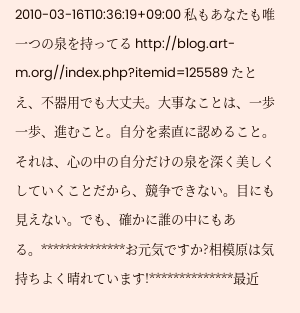2010-03-16T10:36:19+09:00 私もあなたも唯一つの泉を持ってる http://blog.art-m.org//index.php?itemid=125589 たとえ、不器用でも大丈夫。大事なことは、一歩一歩、進むこと。自分を素直に認めること。それは、心の中の自分だけの泉を深く美しくしていくことだから、競争できない。目にも見えない。でも、確かに誰の中にもある。**************お元気ですか?相模原は気持ちよく晴れています!**************最近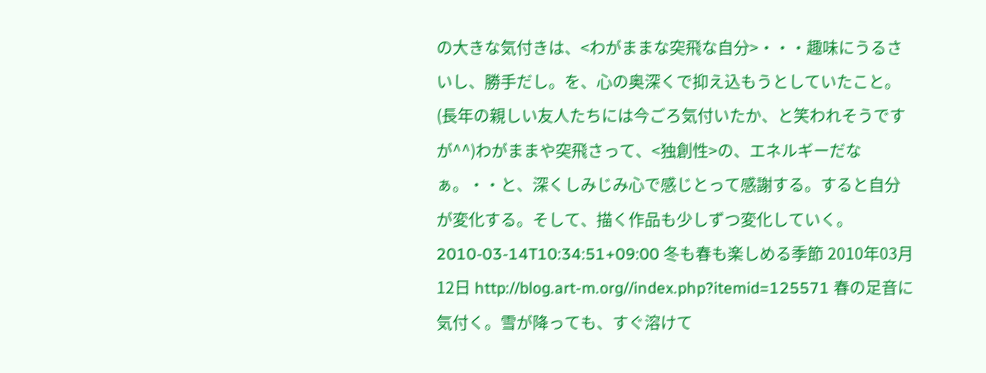の大きな気付きは、<わがままな突飛な自分>・・・趣味にうるさいし、勝手だし。を、心の奥深くで抑え込もうとしていたこと。(長年の親しい友人たちには今ごろ気付いたか、と笑われそうですが^^)わがままや突飛さって、<独創性>の、エネルギーだなぁ。・・と、深くしみじみ心で感じとって感謝する。すると自分が変化する。そして、描く作品も少しずつ変化していく。 2010-03-14T10:34:51+09:00 冬も春も楽しめる季節 2010年03月12日 http://blog.art-m.org//index.php?itemid=125571 春の足音に気付く。雪が降っても、すぐ溶けて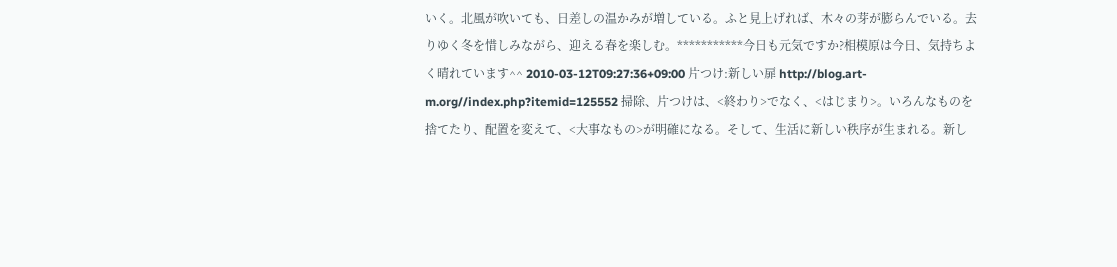いく。北風が吹いても、日差しの温かみが増している。ふと見上げれば、木々の芽が膨らんでいる。去りゆく冬を惜しみながら、迎える春を楽しむ。***********今日も元気ですか?相模原は今日、気持ちよく晴れています^^ 2010-03-12T09:27:36+09:00 片つけ:新しい扉 http://blog.art-m.org//index.php?itemid=125552 掃除、片つけは、<終わり>でなく、<はじまり>。いろんなものを捨てたり、配置を変えて、<大事なもの>が明確になる。そして、生活に新しい秩序が生まれる。新し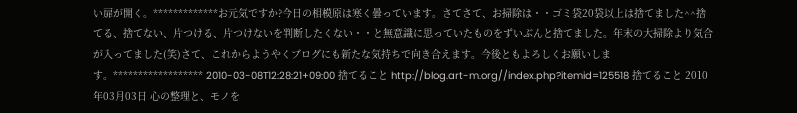い扉が開く。*************お元気ですか?今日の相模原は寒く曇っています。さてさて、お掃除は・・ゴミ袋20袋以上は捨てました^^捨てる、捨てない、片つける、片つけないを判断したくない・・と無意識に思っていたものをずいぶんと捨てました。年末の大掃除より気合が入ってました(笑)さて、これからようやくブログにも新たな気持ちで向き合えます。今後ともよろしくお願いします。****************** 2010-03-08T12:28:21+09:00 捨てること http://blog.art-m.org//index.php?itemid=125518 捨てること 2010年03月03日 心の整理と、モノを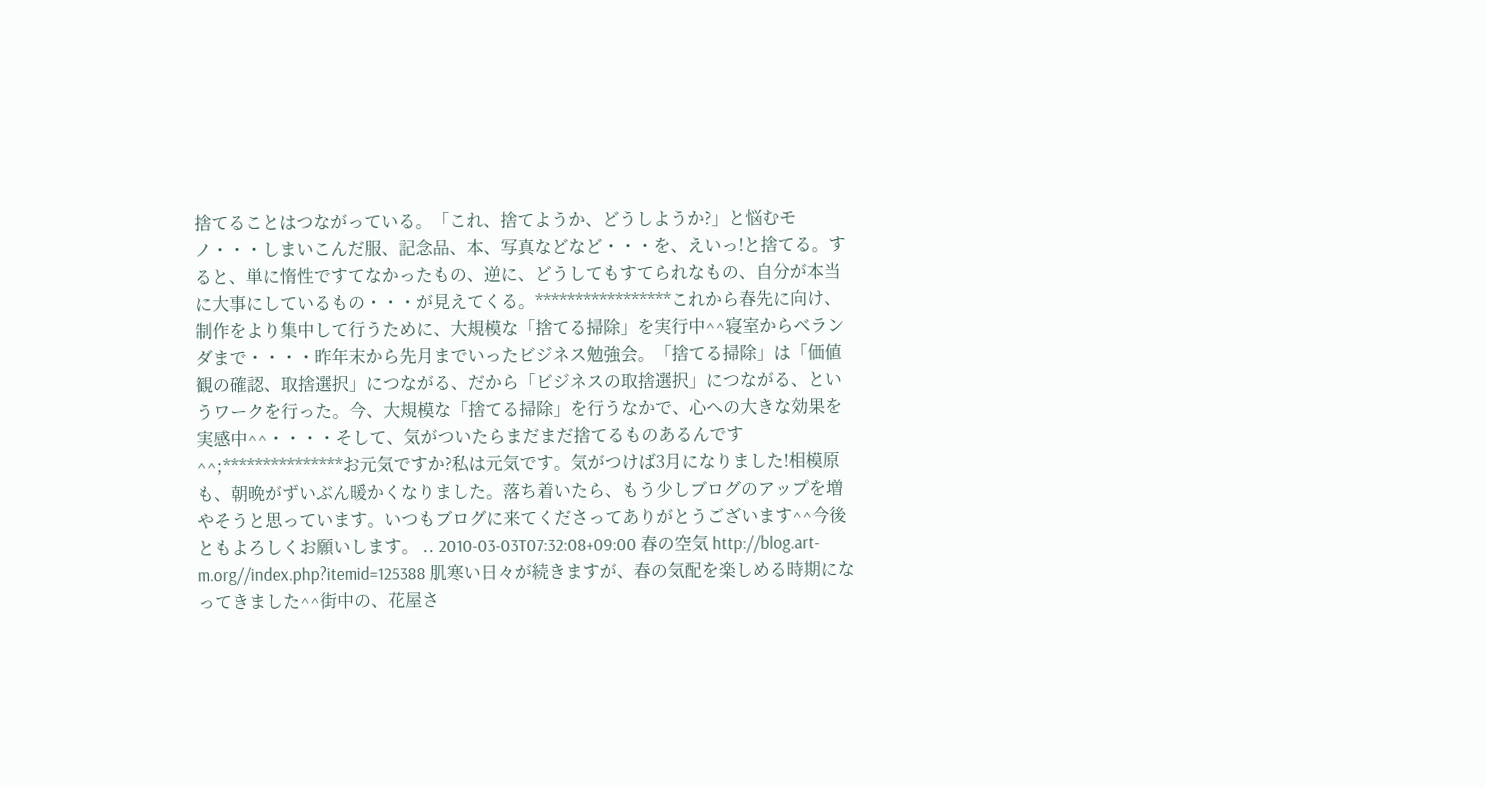捨てることはつながっている。「これ、捨てようか、どうしようか?」と悩むモノ・・・しまいこんだ服、記念品、本、写真などなど・・・を、えいっ!と捨てる。すると、単に惰性ですてなかったもの、逆に、どうしてもすてられなもの、自分が本当に大事にしているもの・・・が見えてくる。*****************これから春先に向け、制作をより集中して行うために、大規模な「捨てる掃除」を実行中^^寝室からベランダまで・・・・昨年末から先月までいったビジネス勉強会。「捨てる掃除」は「価値観の確認、取捨選択」につながる、だから「ビジネスの取捨選択」につながる、というワークを行った。今、大規模な「捨てる掃除」を行うなかで、心への大きな効果を実感中^^・・・・そして、気がついたらまだまだ捨てるものあるんです^^;***************お元気ですか?私は元気です。気がつけば3月になりました!相模原も、朝晩がずいぶん暖かくなりました。落ち着いたら、もう少しブログのアップを増やそうと思っています。いつもブログに来てくださってありがとうございます^^今後ともよろしくお願いします。 .. 2010-03-03T07:32:08+09:00 春の空気 http://blog.art-m.org//index.php?itemid=125388 肌寒い日々が続きますが、春の気配を楽しめる時期になってきました^^街中の、花屋さ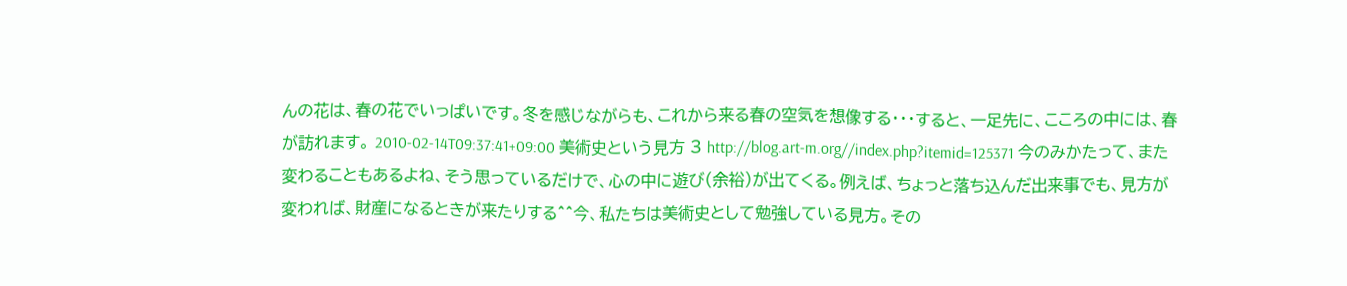んの花は、春の花でいっぱいです。冬を感じながらも、これから来る春の空気を想像する・・・すると、一足先に、こころの中には、春が訪れます。 2010-02-14T09:37:41+09:00 美術史という見方 3 http://blog.art-m.org//index.php?itemid=125371 今のみかたって、また変わることもあるよね、そう思っているだけで、心の中に遊び(余裕)が出てくる。例えば、ちょっと落ち込んだ出来事でも、見方が変われば、財産になるときが来たりする^^今、私たちは美術史として勉強している見方。その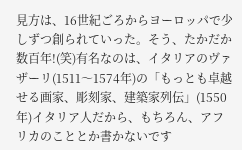見方は、16世紀ごろからヨーロッパで少しずつ創られていった。そう、たかだか数百年!(笑)有名なのは、イタリアのヴァザーリ(1511〜1574年)の「もっとも卓越せる画家、彫刻家、建築家列伝」(1550年)イタリア人だから、もちろん、アフリカのこととか書かないです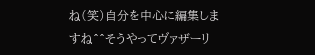ね(笑)自分を中心に編集しますね^^そうやってヴァザーリ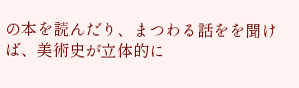の本を読んだり、まつわる話をを聞けば、美術史が立体的に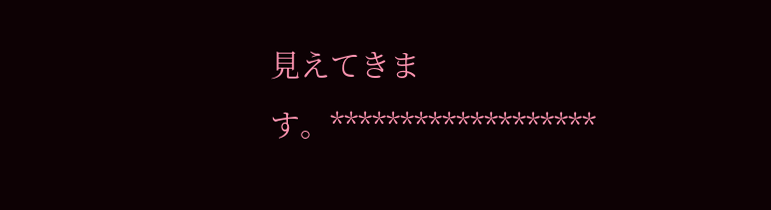見えてきます。*******************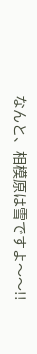なんと、相模原は雪ですよ〜〜!!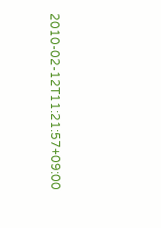2010-02-12T11:21:57+09:00